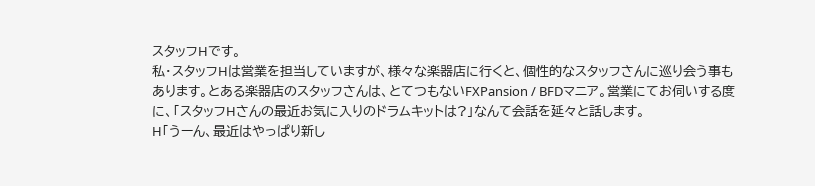スタッフHです。
私・スタッフHは営業を担当していますが、様々な楽器店に行くと、個性的なスタッフさんに巡り会う事もあります。とある楽器店のスタッフさんは、とてつもないFXPansion / BFDマニア。営業にてお伺いする度に、「スタッフHさんの最近お気に入りのドラムキットは?」なんて会話を延々と話します。
H「うーん、最近はやっぱり新し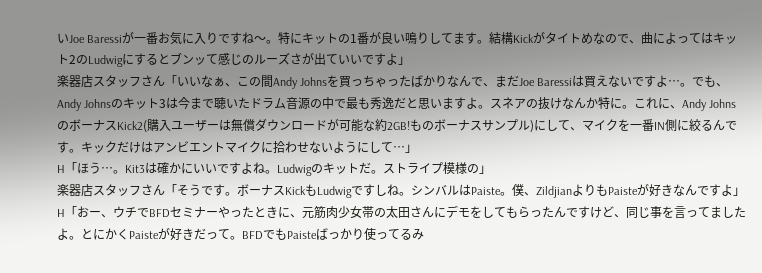いJoe Baressiが一番お気に入りですね〜。特にキットの1番が良い鳴りしてます。結構Kickがタイトめなので、曲によってはキット2のLudwigにするとブンッて感じのルーズさが出ていいですよ」
楽器店スタッフさん「いいなぁ、この間Andy Johnsを買っちゃったばかりなんで、まだJoe Baressiは買えないですよ…。でも、Andy Johnsのキット3は今まで聴いたドラム音源の中で最も秀逸だと思いますよ。スネアの抜けなんか特に。これに、Andy JohnsのボーナスKick2(購入ユーザーは無償ダウンロードが可能な約2GB!ものボーナスサンプル)にして、マイクを一番IN側に絞るんです。キックだけはアンビエントマイクに拾わせないようにして…」
H「ほう…。Kit3は確かにいいですよね。Ludwigのキットだ。ストライプ模様の」
楽器店スタッフさん「そうです。ボーナスKickもLudwigですしね。シンバルはPaiste。僕、ZildjianよりもPaisteが好きなんですよ」
H「おー、ウチでBFDセミナーやったときに、元筋肉少女帯の太田さんにデモをしてもらったんですけど、同じ事を言ってましたよ。とにかくPaisteが好きだって。BFDでもPaisteばっかり使ってるみ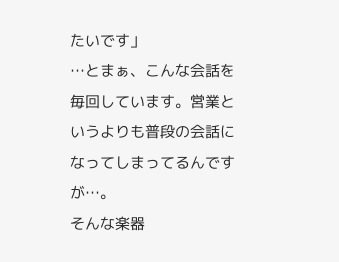たいです」
…とまぁ、こんな会話を毎回しています。営業というよりも普段の会話になってしまってるんですが…。
そんな楽器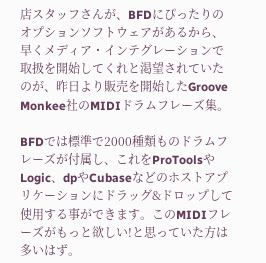店スタッフさんが、BFDにぴったりのオプションソフトウェアがあるから、早くメディア・インテグレーションで取扱を開始してくれと渇望されていたのが、昨日より販売を開始したGroove Monkee社のMIDIドラムフレーズ集。

BFDでは標準で2000種類ものドラムフレーズが付属し、これをProToolsやLogic、dpやCubaseなどのホストアプリケーションにドラッグ&ドロップして使用する事ができます。このMIDIフレーズがもっと欲しい!と思っていた方は多いはず。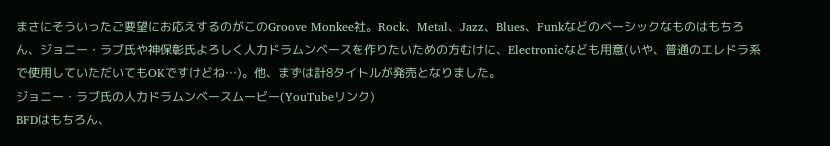まさにそういったご要望にお応えするのがこのGroove Monkee社。Rock、Metal、Jazz、Blues、Funkなどのベーシックなものはもちろん、ジョニー・ラブ氏や神保彰氏よろしく人力ドラムンベースを作りたいための方むけに、Electronicなども用意(いや、普通のエレドラ系で使用していただいてもOKですけどね…)。他、まずは計8タイトルが発売となりました。
ジョニー・ラブ氏の人力ドラムンベースムービー(YouTubeリンク)
BFDはもちろん、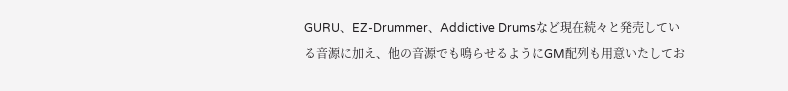GURU、EZ-Drummer、Addictive Drumsなど現在続々と発売している音源に加え、他の音源でも鳴らせるようにGM配列も用意いたしてお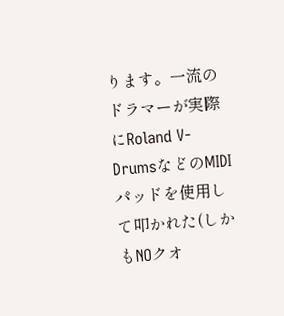ります。一流のドラマーが実際にRoland V-DrumsなどのMIDIパッドを使用して叩かれた(しかもNOクオ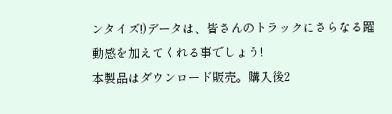ンタイズ!)データは、皆さんのトラックにさらなる躍動感を加えてくれる事でしょう!
本製品はダウンロード販売。購入後2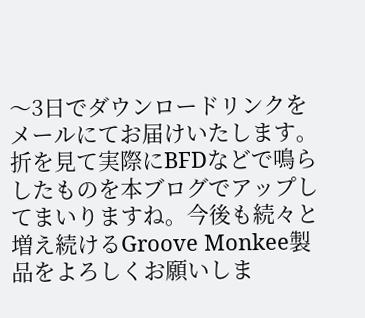〜3日でダウンロードリンクをメールにてお届けいたします。折を見て実際にBFDなどで鳴らしたものを本ブログでアップしてまいりますね。今後も続々と増え続けるGroove Monkee製品をよろしくお願いしま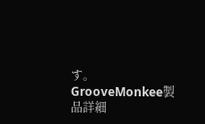す。
GrooveMonkee製品詳細